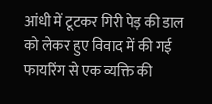आंधी में टूटकर गिरी पेड़ की डाल को लेकर हुए विवाद में की गई फायरिंग से एक व्यक्ति की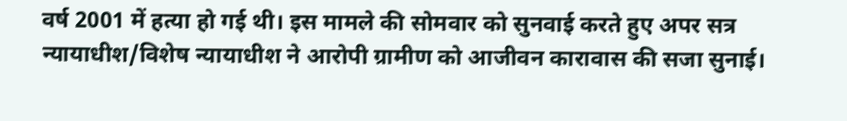वर्ष 2001 में हत्या हो गई थी। इस मामले की सोमवार को सुनवाई करते हुए अपर सत्र न्यायाधीश/विशेष न्यायाधीश ने आरोपी ग्रामीण को आजीवन कारावास की सजा सुनाई।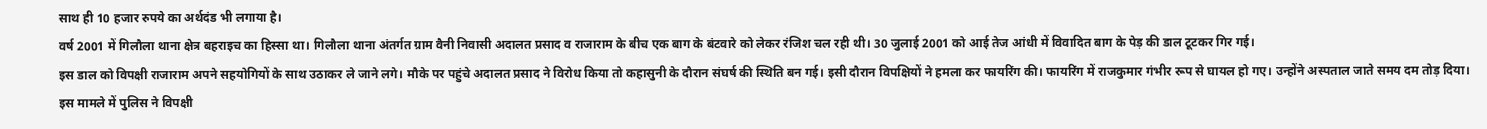साथ ही 10 हजार रुपये का अर्थदंड भी लगाया है।
वर्ष 2001 में गिलौला थाना क्षेत्र बहराइच का हिस्सा था। गिलौला थाना अंतर्गत ग्राम वैनी निवासी अदालत प्रसाद व राजाराम के बीच एक बाग के बंटवारे को लेकर रंजिश चल रही थी। 30 जुलाई 2001 को आई तेज आंधी में विवादित बाग के पेड़ की डाल टूटकर गिर गई।
इस डाल को विपक्षी राजाराम अपने सहयोगियों के साथ उठाकर ले जाने लगे। मौके पर पहुंचे अदालत प्रसाद ने विरोध किया तो कहासुनी के दौरान संघर्ष की स्थिति बन गई। इसी दौरान विपक्षियों ने हमला कर फायरिंग की। फायरिंग में राजकुमार गंभीर रूप से घायल हो गए। उन्होंने अस्पताल जाते समय दम तोड़ दिया।
इस मामले में पुलिस ने विपक्षी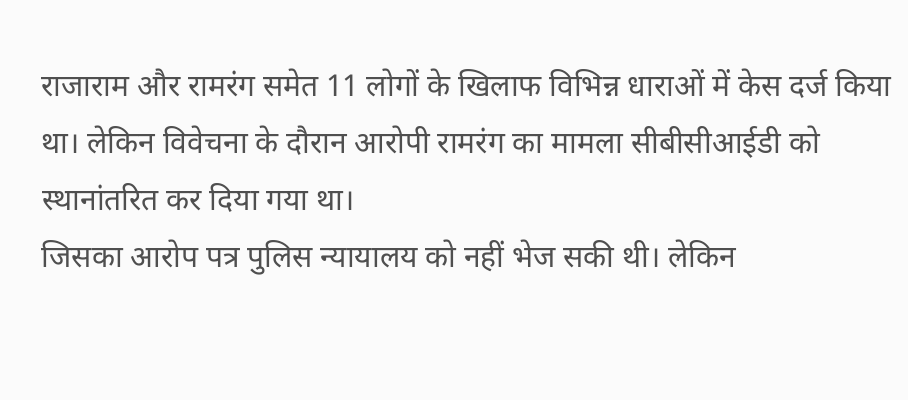राजाराम और रामरंग समेत 11 लोगों के खिलाफ विभिन्न धाराओं में केस दर्ज किया था। लेकिन विवेचना के दौरान आरोपी रामरंग का मामला सीबीसीआईडी को स्थानांतरित कर दिया गया था।
जिसका आरोप पत्र पुलिस न्यायालय को नहीं भेज सकी थी। लेकिन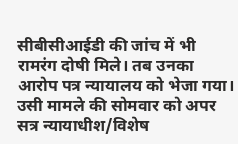सीबीसीआईडी की जांच में भी रामरंग दोषी मिले। तब उनका आरोप पत्र न्यायालय को भेजा गया। उसी मामले की सोमवार को अपर सत्र न्यायाधीश/विशेष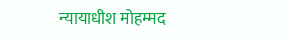न्यायाधीश मोहम्मद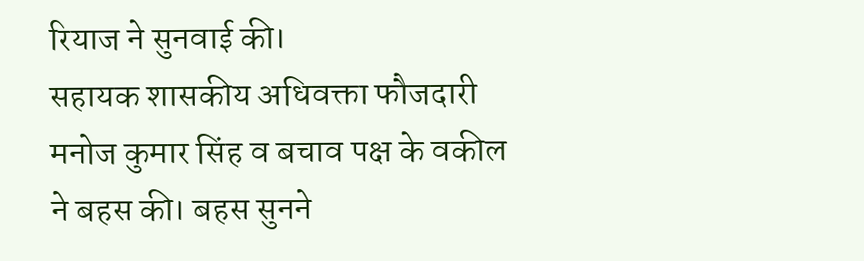रियाज ने सुनवाई की।
सहायक शासकीय अधिवक्ता फौजदारी मनोज कुमार सिंह व बचाव पक्ष के वकील ने बहस की। बहस सुनने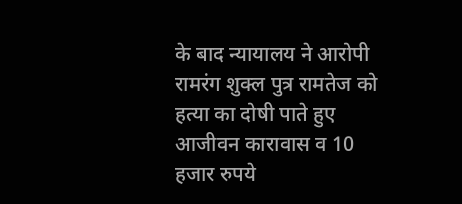के बाद न्यायालय ने आरोपी रामरंग शुक्ल पुत्र रामतेज को हत्या का दोषी पाते हुए आजीवन कारावास व 10 हजार रुपये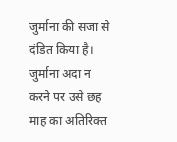जुर्माना की सजा से दंडित किया है। जुर्माना अदा न करने पर उसे छह माह का अतिरिक्त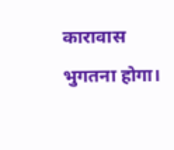कारावास भुगतना होगा।